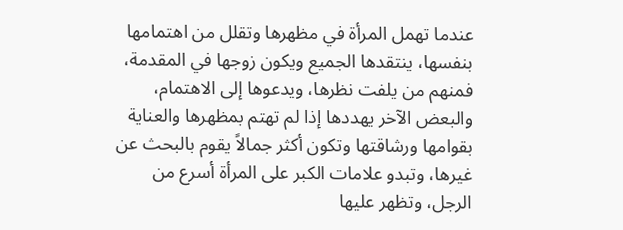عندما تهمل المرأة في مظهرها وتقلل من اهتمامها بنفسها، ينتقدها الجميع ويكون زوجها في المقدمة، فمنهم من يلفت نظرها، ويدعوها إلى الاهتمام، والبعض الآخر يهددها إذا لم تهتم بمظهرها والعناية بقوامها ورشاقتها وتكون أكثر جمالاً يقوم بالبحث عن غيرها، وتبدو علامات الكبر على المرأة أسرع من الرجل، وتظهر عليها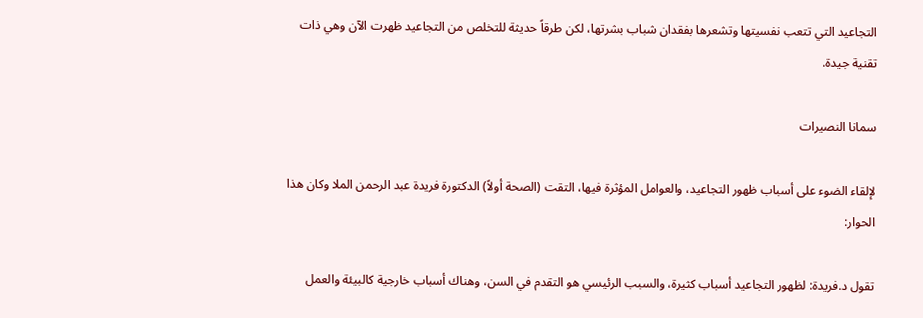التجاعيد التي تتعب نفسيتها وتشعرها بفقدان شباب بشرتها، لكن طرقاً حديثة للتخلص من التجاعيد ظهرت الآن وهي ذات تقنية جيدة.

سمانا النصيرات

لإلقاء الضوء على أسباب ظهور التجاعيد، والعوامل المؤثرة فيها، التقت (الصحة أولاً) الدكتورة فريدة عبد الرحمن الملا وكان هذا الحوار:

تقول د.فريدة: لظهور التجاعيد أسباب كثيرة، والسبب الرئيسي هو التقدم في السن، وهناك أسباب خارجية كالبيئة والعمل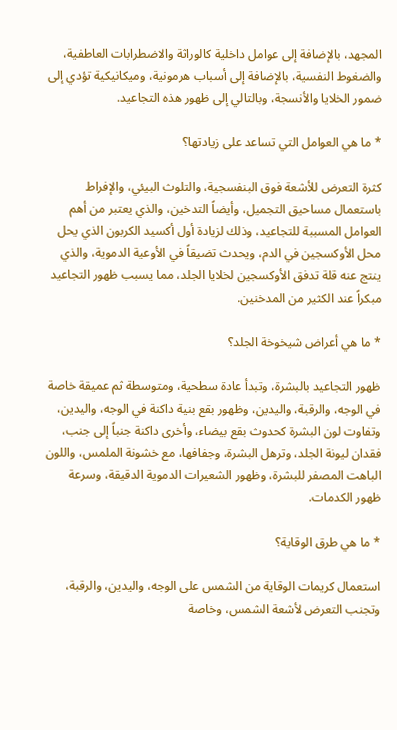المجهد، بالإضافة إلى عوامل داخلية كالوراثة والاضطرابات العاطفية، والضغوط النفسية، بالإضافة إلى أسباب هرمونية، وميكانيكية تؤدي إلى ضمور الخلايا والأنسجة، وبالتالي إلى ظهور هذه التجاعيد.

* ما هي العوامل التي تساعد على زيادتها؟

كثرة التعرض للأشعة فوق البنفسجية، والتلوث البيئي، والإفراط باستعمال مساحيق التجميل، وأيضاً التدخين، والذي يعتبر من أهم العوامل المسببة للتجاعيد، وذلك لزيادة أول أكسيد الكربون الذي يحل محل الأوكسجين في الدم، ويحدث تضيقاً في الأوعية الدموية، والذي ينتج عنه قلة تدفق الأوكسجين لخلايا الجلد، مما يسبب ظهور التجاعيد مبكراً عند الكثير من المدخنين.

* ما هي أعراض شيخوخة الجلد؟

ظهور التجاعيد بالبشرة، وتبدأ عادة سطحية، ومتوسطة ثم عميقة خاصة في الوجه، والرقبة، واليدين، وظهور بقع بنية داكنة في الوجه، واليدين، وتفاوت لون البشرة كحدوث بقع بيضاء، وأخرى داكنة جنباً إلى جنب، فقدان ليونة الجلد، وترهل البشرة، وجفافها، مع خشونة الملمس، واللون الباهت المصفر للبشرة، وظهور الشعيرات الدموية الدقيقة، وسرعة ظهور الكدمات.

* ما هي طرق الوقاية؟

استعمال كريمات الوقاية من الشمس على الوجه، واليدين، والرقبة، وتجنب التعرض لأشعة الشمس، وخاصة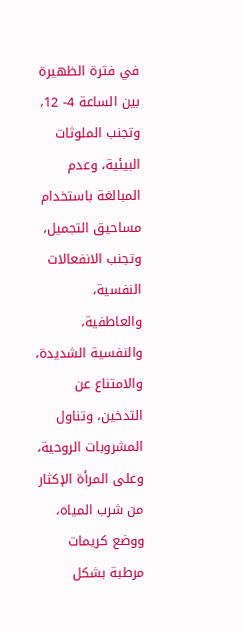في فترة الظهيرة بين الساعة 4- 12، وتجنب الملوثات البيئية، وعدم المبالغة باستخدام مساحيق التجميل، وتجنب الانفعالات النفسية، والعاطفية، والنفسية الشديدة، والامتناع عن التدخين، وتناول المشروبات الروحية، وعلى المرأة الإكثار من شرب المياه، ووضع كريمات مرطبة بشكل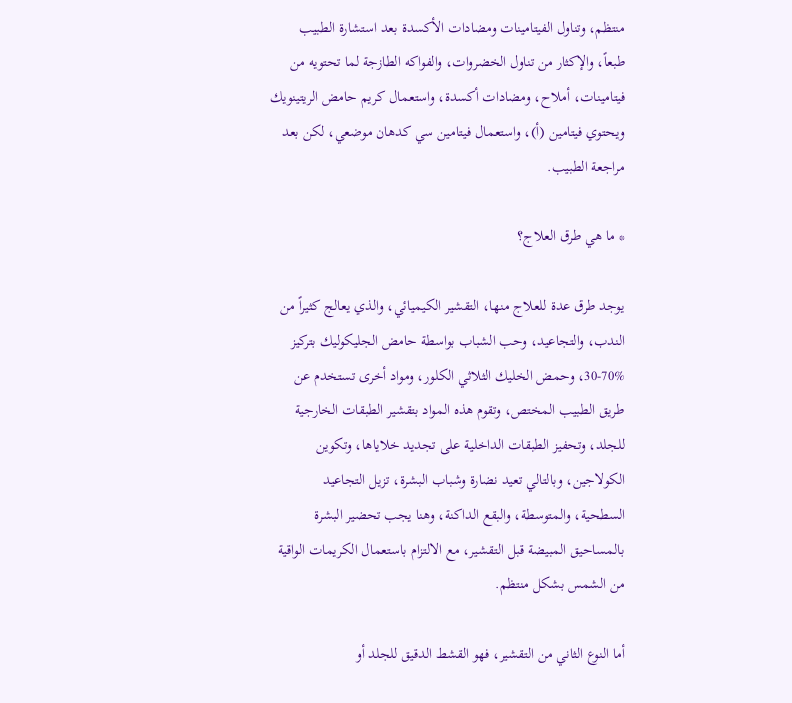منتظم، وتناول الفيتامينات ومضادات الأكسدة بعد استشارة الطبيب طبعاً، والإكثار من تناول الخضروات، والفواكه الطازجة لما تحتويه من فيتامينات، أملاح، ومضادات أكسدة، واستعمال كريم حامض الريتينويك ويحتوي فيتامين (أ)، واستعمال فيتامين سي كدهان موضعي، لكن بعد مراجعة الطبيب.

* ما هي طرق العلاج؟

يوجد طرق عدة للعلاج منها، التقشير الكيميائي، والذي يعالج كثيراً من الندب، والتجاعيد، وحب الشباب بواسطة حامض الجليكوليك بتركيز %70-30، وحمض الخليك الثلاثي الكلور، ومواد أخرى تستخدم عن طريق الطبيب المختص، وتقوم هذه المواد بتقشير الطبقات الخارجية للجلد، وتحفيز الطبقات الداخلية على تجديد خلاياها، وتكوين الكولاجين، وبالتالي تعيد نضارة وشباب البشرة، تزيل التجاعيد السطحية، والمتوسطة، والبقع الداكنة، وهنا يجب تحضير البشرة بالمساحيق المبيضة قبل التقشير، مع الالتزام باستعمال الكريمات الواقية من الشمس بشكل منتظم.

أما النوع الثاني من التقشير، فهو القشط الدقيق للجلد أو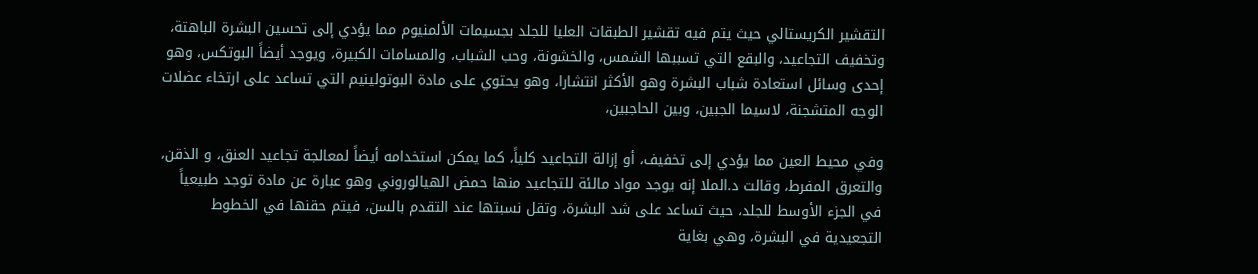التقشير الكريستالي حيث يتم فيه تقشير الطبقات العليا للجلد بجسيمات الألمنيوم مما يؤدي إلى تحسين البشرة الباهتة، وتخفيف التجاعيد، والبقع التي تسببها الشمس، والخشونة، وحب الشباب، والمسامات الكبيرة، ويوجد أيضاً البوتكس، وهو إحدى وسائل استعادة شباب البشرة وهو الأكثر انتشارا، وهو يحتوي على مادة البوتولينيم التي تساعد على ارتخاء عضلات الوجه المتشجنة، لاسيما الجبين، وبين الحاجبين،

وفي محيط العين مما يؤدي إلى تخفيف، أو إزالة التجاعيد كلياً، كما يمكن استخدامه أيضاً لمعالجة تجاعيد العنق، و الذقن، والتعرق المفرط، وقالت د.الملا إنه يوجد مواد مالئة للتجاعيد منها حمض الهيالوروني وهو عبارة عن مادة توجد طبيعياً في الجزء الأوسط للجلد، حيث تساعد على شد البشرة، وتقل نسبتها عند التقدم بالسن، فيتم حقنها في الخطوط التجعيدية في البشرة، وهي بغاية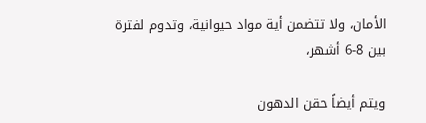الأمان، ولا تتضمن أية مواد حيوانية، وتدوم لفترة بين 8-6 أشهر،

ويتم أيضاً حقن الدهون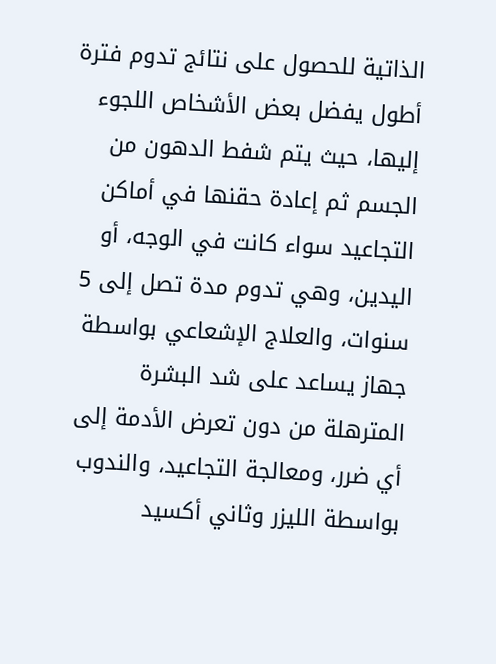الذاتية للحصول على نتائج تدوم فترة أطول يفضل بعض الأشخاص اللجوء إليها، حيث يتم شفط الدهون من الجسم ثم إعادة حقنها في أماكن التجاعيد سواء كانت في الوجه، أو اليدين، وهي تدوم مدة تصل إلى 5 سنوات، والعلاج الإشعاعي بواسطة جهاز يساعد على شد البشرة المترهلة من دون تعرض الأدمة إلى أي ضرر، ومعالجة التجاعيد، والندوب بواسطة الليزر وثاني أكسيد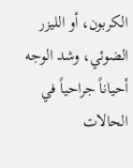الكربون، أو الليزر الضوئي، وشد الوجه أحياناً جراحياً في الحالات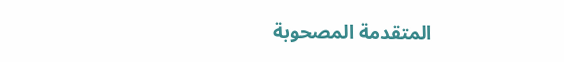المتقدمة المصحوبة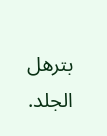بترهل الجلد.